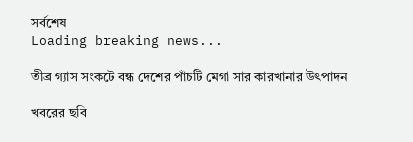সর্বশেষ
Loading breaking news...

তীব্র গ্যাস সংকটে বন্ধ দেশের পাঁচটি মেগা সার কারখানার উৎপাদন

খবরের ছবি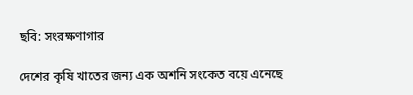ছবি: সংরক্ষণাগার

দেশের কৃষি খাতের জন্য এক অশনি সংকেত বয়ে এনেছে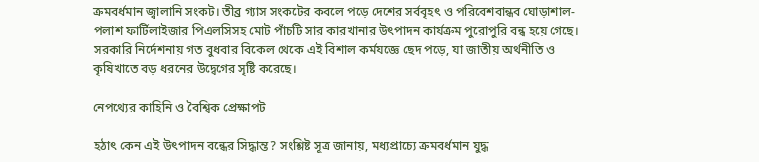ক্রমবর্ধমান জ্বালানি সংকট। তীব্র গ্যাস সংকটের কবলে পড়ে দেশের সর্ববৃহৎ ও পরিবেশবান্ধব ঘোড়াশাল-পলাশ ফার্টিলাইজার পিএলসিসহ মোট পাঁচটি সার কারখানার উৎপাদন কার্যক্রম পুরোপুরি বন্ধ হয়ে গেছে। সরকারি নির্দেশনায় গত বুধবার বিকেল থেকে এই বিশাল কর্মযজ্ঞে ছেদ পড়ে, যা জাতীয় অর্থনীতি ও কৃষিখাতে বড় ধরনের উদ্বেগের সৃষ্টি করেছে।

নেপথ্যের কাহিনি ও বৈশ্বিক প্রেক্ষাপট

হঠাৎ কেন এই উৎপাদন বন্ধের সিদ্ধান্ত? সংশ্লিষ্ট সূত্র জানায়, মধ্যপ্রাচ্যে ক্রমবর্ধমান যুদ্ধ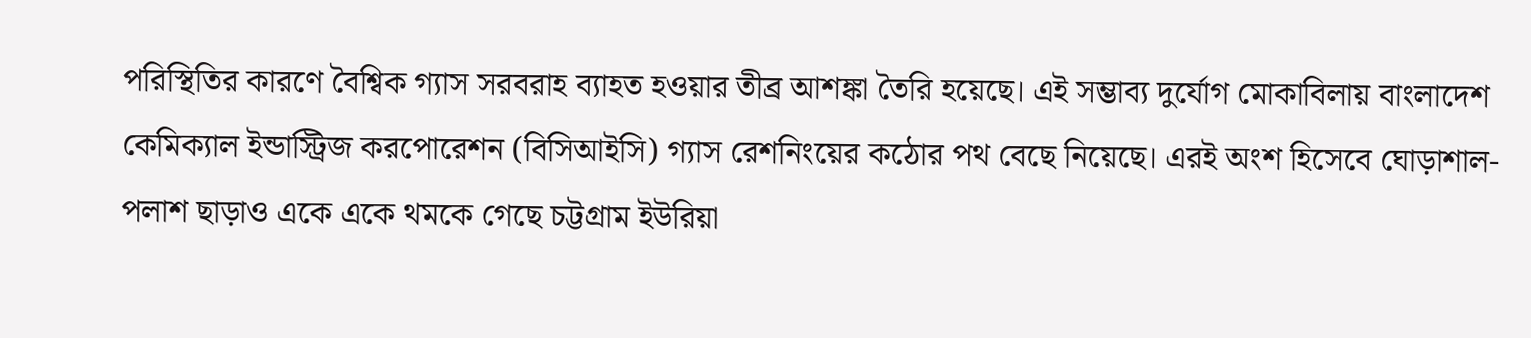পরিস্থিতির কারণে বৈশ্বিক গ্যাস সরবরাহ ব্যাহত হওয়ার তীব্র আশঙ্কা তৈরি হয়েছে। এই সম্ভাব্য দুর্যোগ মোকাবিলায় বাংলাদেশ কেমিক্যাল ইন্ডাস্ট্রিজ করপোরেশন (বিসিআইসি) গ্যাস রেশনিংয়ের কঠোর পথ বেছে নিয়েছে। এরই অংশ হিসেবে ঘোড়াশাল-পলাশ ছাড়াও একে একে থমকে গেছে চট্টগ্রাম ইউরিয়া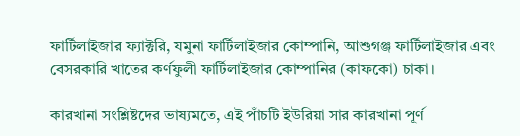ফার্টিলাইজার ফ্যাক্টরি, যমুনা ফার্টিলাইজার কোম্পানি, আশুগঞ্জ ফার্টিলাইজার এবং বেসরকারি খাতের কর্ণফুলী ফার্টিলাইজার কোম্পানির (কাফকো) চাকা।

কারখানা সংশ্লিষ্টদের ভাষ্যমতে, এই পাঁচটি ইউরিয়া সার কারখানা পূর্ণ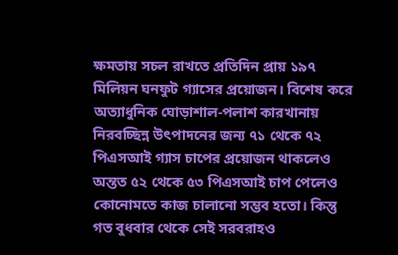ক্ষমতায় সচল রাখতে প্রতিদিন প্রায় ১৯৭ মিলিয়ন ঘনফুট গ্যাসের প্রয়োজন। বিশেষ করে অত্যাধুনিক ঘোড়াশাল-পলাশ কারখানায় নিরবচ্ছিন্ন উৎপাদনের জন্য ৭১ থেকে ৭২ পিএসআই গ্যাস চাপের প্রয়োজন থাকলেও অন্তত ৫২ থেকে ৫৩ পিএসআই চাপ পেলেও কোনোমতে কাজ চালানো সম্ভব হতো। কিন্তু গত বুধবার থেকে সেই সরবরাহও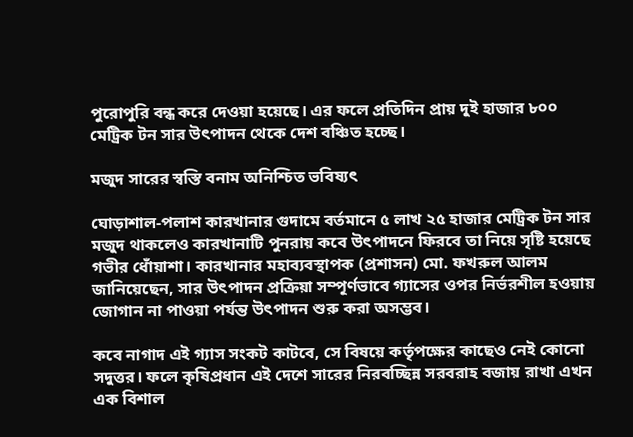পুরোপুরি বন্ধ করে দেওয়া হয়েছে। এর ফলে প্রতিদিন প্রায় দুই হাজার ৮০০ মেট্রিক টন সার উৎপাদন থেকে দেশ বঞ্চিত হচ্ছে।

মজুদ সারের স্বস্তি বনাম অনিশ্চিত ভবিষ্যৎ

ঘোড়াশাল-পলাশ কারখানার গুদামে বর্তমানে ৫ লাখ ২৫ হাজার মেট্রিক টন সার মজুদ থাকলেও কারখানাটি পুনরায় কবে উৎপাদনে ফিরবে তা নিয়ে সৃষ্টি হয়েছে গভীর ধোঁয়াশা। কারখানার মহাব্যবস্থাপক (প্রশাসন) মো. ফখরুল আলম জানিয়েছেন, সার উৎপাদন প্রক্রিয়া সম্পূর্ণভাবে গ্যাসের ওপর নির্ভরশীল হওয়ায় জোগান না পাওয়া পর্যন্ত উৎপাদন শুরু করা অসম্ভব।

কবে নাগাদ এই গ্যাস সংকট কাটবে, সে বিষয়ে কর্তৃপক্ষের কাছেও নেই কোনো সদুত্তর। ফলে কৃষিপ্রধান এই দেশে সারের নিরবচ্ছিন্ন সরবরাহ বজায় রাখা এখন এক বিশাল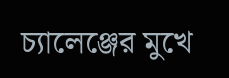চ্যালেঞ্জের মুখে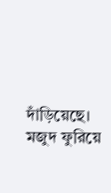দাঁড়িয়েছে। মজুদ ফুরিয়ে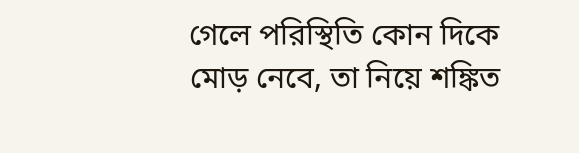গেলে পরিস্থিতি কোন দিকে মোড় নেবে, তা নিয়ে শঙ্কিত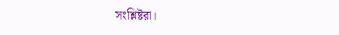সংশ্লিষ্টরা।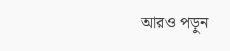আরও পড়ুন